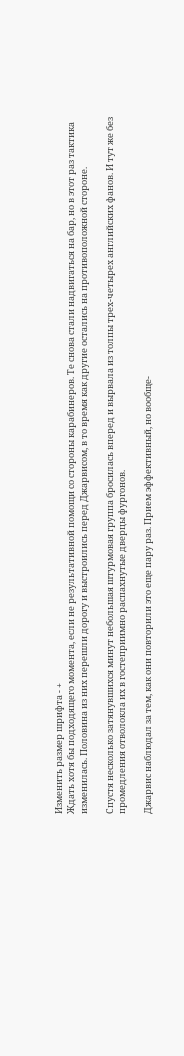Изменить размер шрифта - +
Ждать хотя бы подходящего момента, если не результативной помощи со стороны карабинеров. Те снова стали надвигаться на бар, но в этот раз тактика изменилась. Половина из них перешли дорогу и выстроились перед Джарвисом, в то время как другие остались на противоположной стороне.

Спустя несколько затянувшихся минут небольшая штурмовая группа бросилась вперед и вырвала из толпы трех-четырех английских фанов. И тут же без промедления отволокла их в гостеприимно распахнутые дверцы фургонов.

Джарвис наблюдал за тем, как они повторили это еще пару раз. Прием эффективный, но вообще-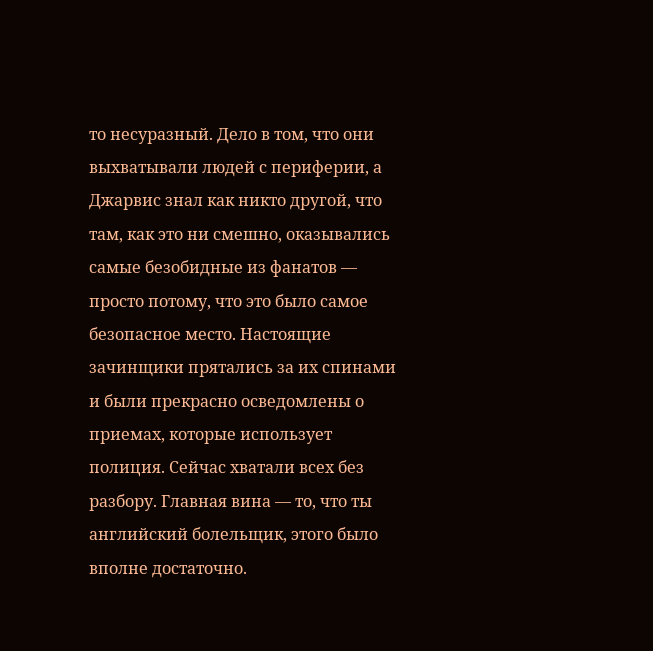то несуразный. Дело в том, что они выхватывали людей с периферии, а Джарвис знал как никто другой, что там, как это ни смешно, оказывались самые безобидные из фанатов — просто потому, что это было самое безопасное место. Настоящие зачинщики прятались за их спинами и были прекрасно осведомлены о приемах, которые использует полиция. Сейчас хватали всех без разбору. Главная вина — то, что ты английский болельщик, этого было вполне достаточно.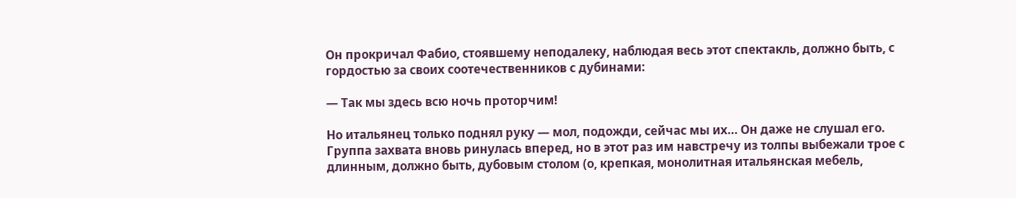Он прокричал Фабио, стоявшему неподалеку, наблюдая весь этот спектакль, должно быть, с гордостью за своих соотечественников с дубинами:

— Так мы здесь всю ночь проторчим!

Но итальянец только поднял руку — мол, подожди, сейчас мы их… Он даже не слушал его. Группа захвата вновь ринулась вперед, но в этот раз им навстречу из толпы выбежали трое с длинным, должно быть, дубовым столом (о, крепкая, монолитная итальянская мебель,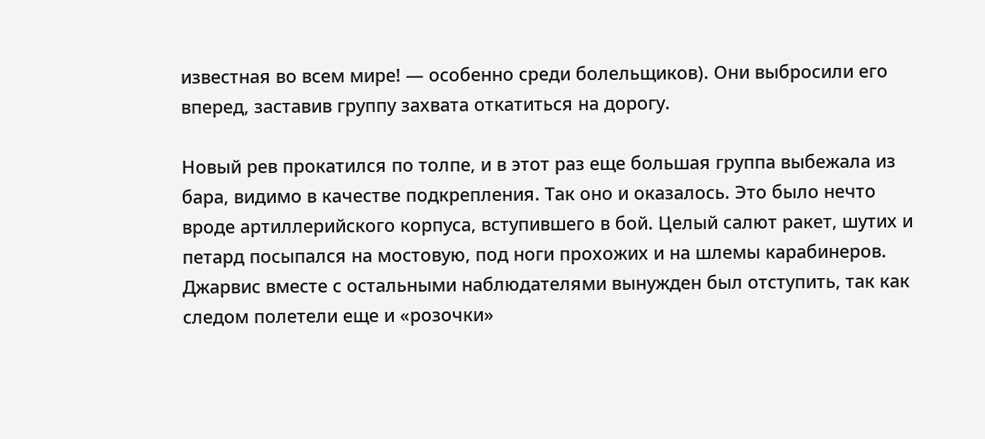известная во всем мире! — особенно среди болельщиков). Они выбросили его вперед, заставив группу захвата откатиться на дорогу.

Новый рев прокатился по толпе, и в этот раз еще большая группа выбежала из бара, видимо в качестве подкрепления. Так оно и оказалось. Это было нечто вроде артиллерийского корпуса, вступившего в бой. Целый салют ракет, шутих и петард посыпался на мостовую, под ноги прохожих и на шлемы карабинеров. Джарвис вместе с остальными наблюдателями вынужден был отступить, так как следом полетели еще и «розочки»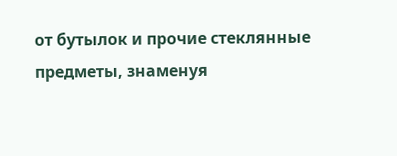от бутылок и прочие стеклянные предметы, знаменуя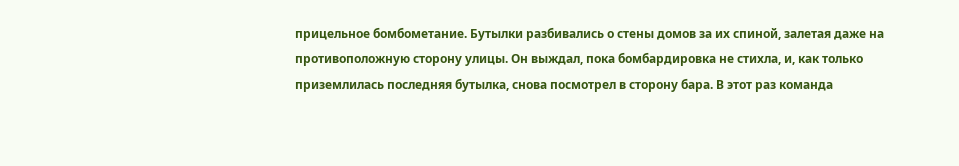прицельное бомбометание. Бутылки разбивались о стены домов за их спиной, залетая даже на противоположную сторону улицы. Он выждал, пока бомбардировка не стихла, и, как только приземлилась последняя бутылка, снова посмотрел в сторону бара. В этот раз команда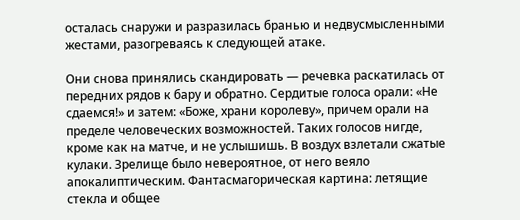осталась снаружи и разразилась бранью и недвусмысленными жестами, разогреваясь к следующей атаке.

Они снова принялись скандировать — речевка раскатилась от передних рядов к бару и обратно. Сердитые голоса орали: «Не сдаемся!» и затем: «Боже, храни королеву», причем орали на пределе человеческих возможностей. Таких голосов нигде, кроме как на матче, и не услышишь. В воздух взлетали сжатые кулаки. Зрелище было невероятное, от него веяло апокалиптическим. Фантасмагорическая картина: летящие стекла и общее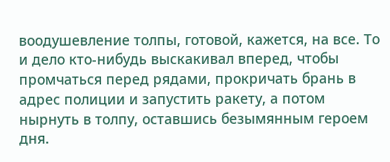воодушевление толпы, готовой, кажется, на все. То и дело кто-нибудь выскакивал вперед, чтобы промчаться перед рядами, прокричать брань в адрес полиции и запустить ракету, а потом нырнуть в толпу, оставшись безымянным героем дня.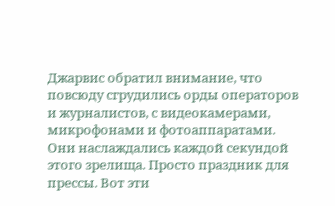Джарвис обратил внимание, что повсюду сгрудились орды операторов и журналистов, с видеокамерами, микрофонами и фотоаппаратами. Они наслаждались каждой секундой этого зрелища. Просто праздник для прессы. Вот эти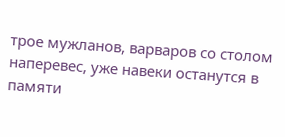трое мужланов, варваров со столом наперевес, уже навеки останутся в памяти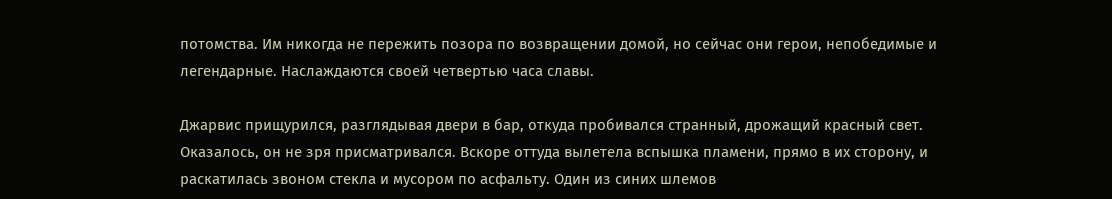потомства. Им никогда не пережить позора по возвращении домой, но сейчас они герои, непобедимые и легендарные. Наслаждаются своей четвертью часа славы.

Джарвис прищурился, разглядывая двери в бар, откуда пробивался странный, дрожащий красный свет. Оказалось, он не зря присматривался. Вскоре оттуда вылетела вспышка пламени, прямо в их сторону, и раскатилась звоном стекла и мусором по асфальту. Один из синих шлемов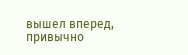вышел вперед, привычно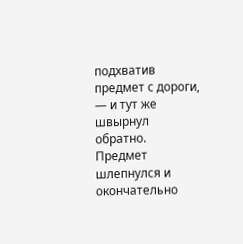подхватив предмет с дороги, — и тут же швырнул обратно. Предмет шлепнулся и окончательно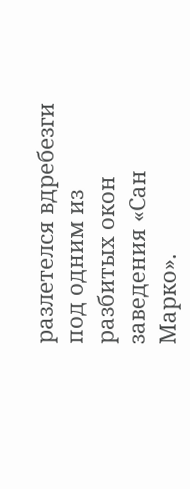разлетелся вдребезги под одним из разбитых окон заведения «Сан Марко».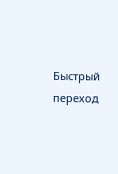Быстрый переход